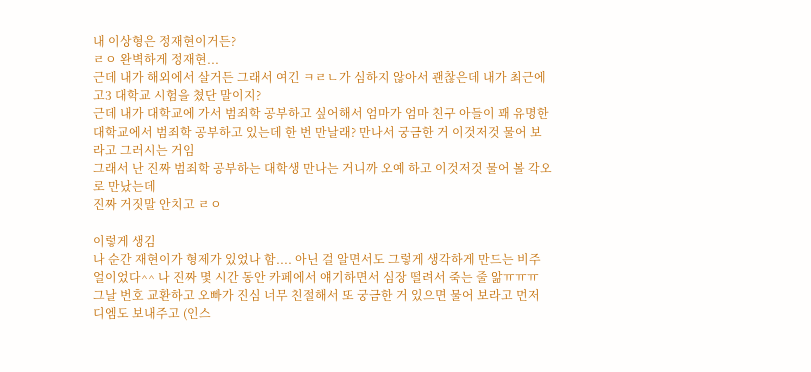내 이상형은 정재현이거든?
ㄹㅇ 완벽하게 정재현...
근데 내가 해외에서 살거든 그래서 여긴 ㅋㄹㄴ가 심하지 않아서 괜찮은데 내가 최근에 고3 대학교 시험을 쳤단 말이지?
근데 내가 대학교에 가서 범죄학 공부하고 싶어해서 엄마가 엄마 친구 아들이 꽤 유명한 대학교에서 범죄학 공부하고 있는데 한 번 만날래? 만나서 궁금한 거 이것저것 물어 보라고 그러시는 거임
그래서 난 진짜 범죄학 공부하는 대학생 만나는 거니까 오예 하고 이것저것 물어 볼 각오로 만났는데
진짜 거짓말 안치고 ㄹㅇ

이렇게 생김
나 순간 재현이가 형제가 있었나 함.... 아닌 걸 알면서도 그렇게 생각하게 만드는 비주얼이었다^^ 나 진짜 몇 시간 동안 카페에서 얘기하면서 심장 떨려서 죽는 줄 앎ㅠㅠㅠ
그날 번호 교환하고 오빠가 진심 너무 친절해서 또 궁금한 거 있으면 물어 보라고 먼저 디엠도 보내주고 (인스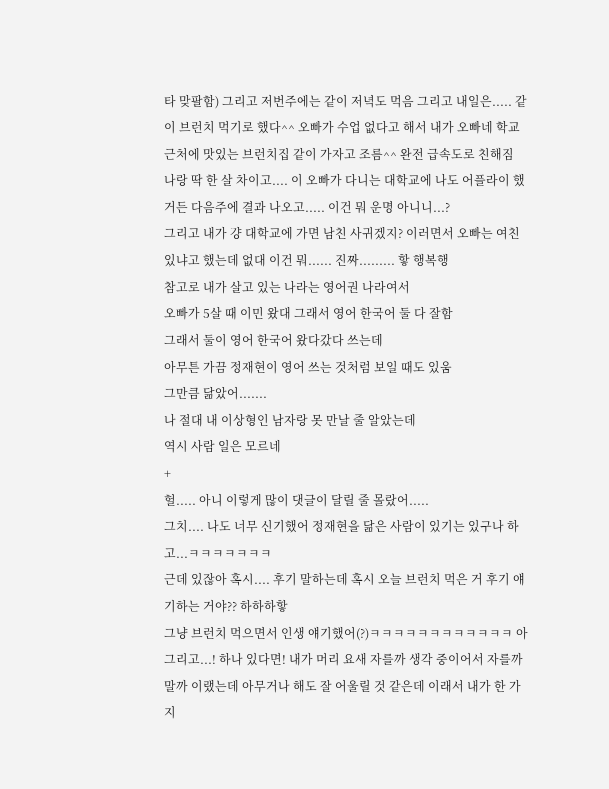타 맞팔함) 그리고 저번주에는 같이 저녁도 먹음 그리고 내일은..... 같이 브런치 먹기로 했다^^ 오빠가 수업 없다고 해서 내가 오빠네 학교 근처에 맛있는 브런치집 같이 가자고 조름^^ 완전 급속도로 친해짐
나랑 딱 한 살 차이고.... 이 오빠가 다니는 대학교에 나도 어플라이 했거든 다음주에 결과 나오고..... 이건 뭐 운명 아니니...?
그리고 내가 걍 대학교에 가면 남친 사귀겠지? 이러면서 오빠는 여친 있냐고 했는데 없대 이건 뭐...... 진짜......... 핳 행복행
참고로 내가 살고 있는 나라는 영어권 나라여서
오빠가 5살 때 이민 왔대 그래서 영어 한국어 둘 다 잘함
그래서 둘이 영어 한국어 왔다갔다 쓰는데
아무튼 가끔 정재현이 영어 쓰는 것처럼 보일 때도 있움
그만큼 닮았어.......
나 절대 내 이상형인 남자랑 못 만날 줄 알았는데
역시 사람 일은 모르네
+
헐..... 아니 이렇게 많이 댓글이 달릴 줄 몰랐어.....
그치.... 나도 너무 신기했어 정재현을 닮은 사람이 있기는 있구나 하고...ㅋㅋㅋㅋㅋㅋㅋ
근데 있잖아 혹시.... 후기 말하는데 혹시 오늘 브런치 먹은 거 후기 얘기하는 거야?? 하하하핳
그냥 브런치 먹으면서 인생 얘기했어(?)ㅋㅋㅋㅋㅋㅋㅋㅋㅋㅋㅋㅋ 아 그리고...! 하나 있다면! 내가 머리 요새 자를까 생각 중이어서 자를까 말까 이랬는데 아무거나 해도 잘 어울릴 것 같은데 이래서 내가 한 가지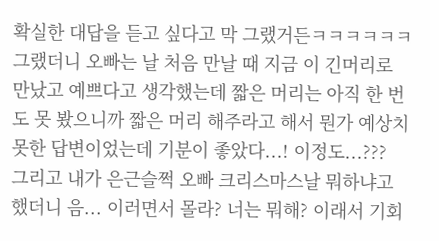확실한 대답을 듣고 싶다고 막 그랬거든ㅋㅋㅋㅋㅋㅋ 그랬더니 오빠는 날 처음 만날 때 지금 이 긴머리로 만났고 예쁘다고 생각했는데 짧은 머리는 아직 한 번도 못 봤으니까 짧은 머리 해주라고 해서 뭔가 예상치 못한 답변이었는데 기분이 좋았다...! 이정도...???
그리고 내가 은근슬쩍 오빠 크리스마스날 뭐하냐고 했더니 음... 이러면서 몰라? 너는 뭐해? 이래서 기회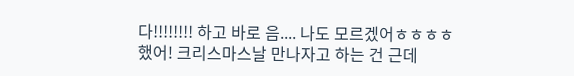다!!!!!!!! 하고 바로 음.... 나도 모르겠어ㅎㅎㅎㅎ 했어! 크리스마스날 만나자고 하는 건 근데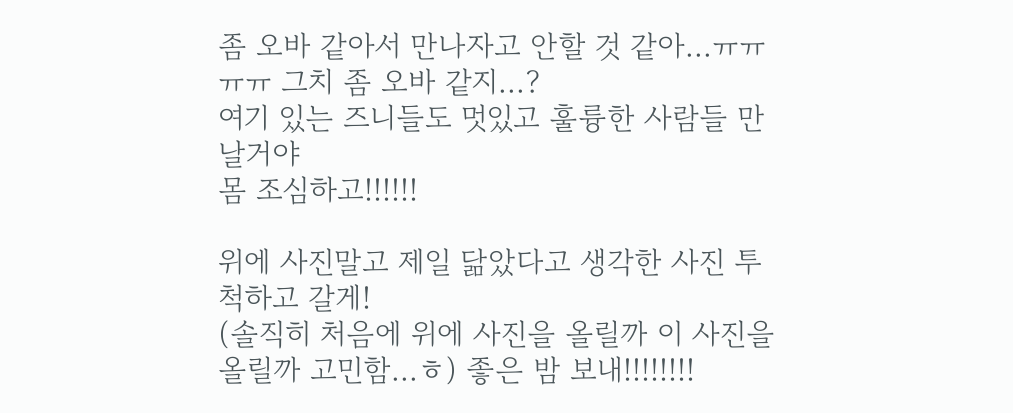좀 오바 같아서 만나자고 안할 것 같아...ㅠㅠㅠㅠ 그치 좀 오바 같지...?
여기 있는 즈니들도 멋있고 훌륭한 사람들 만날거야
몸 조심하고!!!!!!

위에 사진말고 제일 닮았다고 생각한 사진 투척하고 갈게!
(솔직히 처음에 위에 사진을 올릴까 이 사진을 올릴까 고민함...ㅎ) 좋은 밤 보내!!!!!!!!